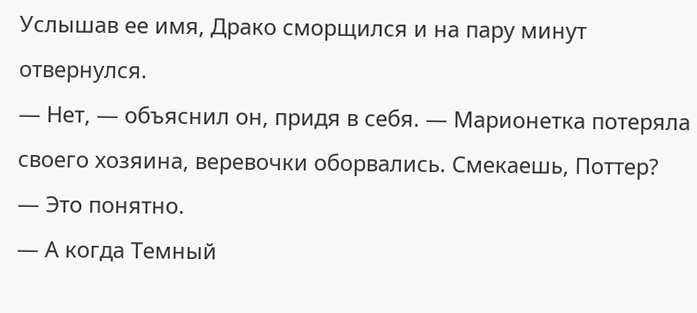Услышав ее имя, Драко сморщился и на пару минут отвернулся.
— Нет, — объяснил он, придя в себя. — Марионетка потеряла своего хозяина, веревочки оборвались. Смекаешь, Поттер?
— Это понятно.
— А когда Темный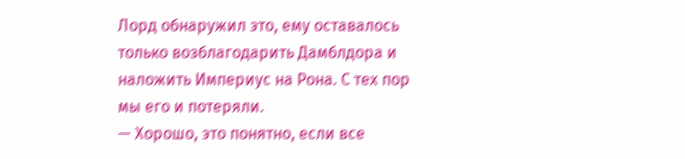Лорд обнаружил это, ему оставалось только возблагодарить Дамблдора и наложить Империус на Рона. С тех пор мы его и потеряли.
— Хорошо, это понятно, если все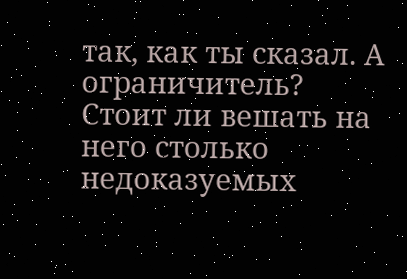так, как ты сказал. А ограничитель? Стоит ли вешать на него столько недоказуемых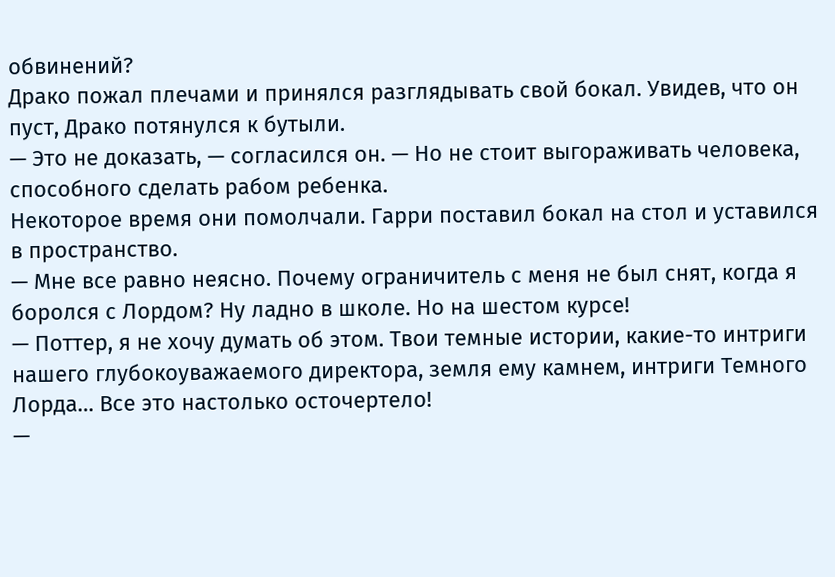обвинений?
Драко пожал плечами и принялся разглядывать свой бокал. Увидев, что он пуст, Драко потянулся к бутыли.
— Это не доказать, — согласился он. — Но не стоит выгораживать человека, способного сделать рабом ребенка.
Некоторое время они помолчали. Гарри поставил бокал на стол и уставился в пространство.
— Мне все равно неясно. Почему ограничитель с меня не был снят, когда я боролся с Лордом? Ну ладно в школе. Но на шестом курсе!
— Поттер, я не хочу думать об этом. Твои темные истории, какие-то интриги нашего глубокоуважаемого директора, земля ему камнем, интриги Темного Лорда… Все это настолько осточертело!
—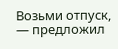Возьми отпуск, — предложил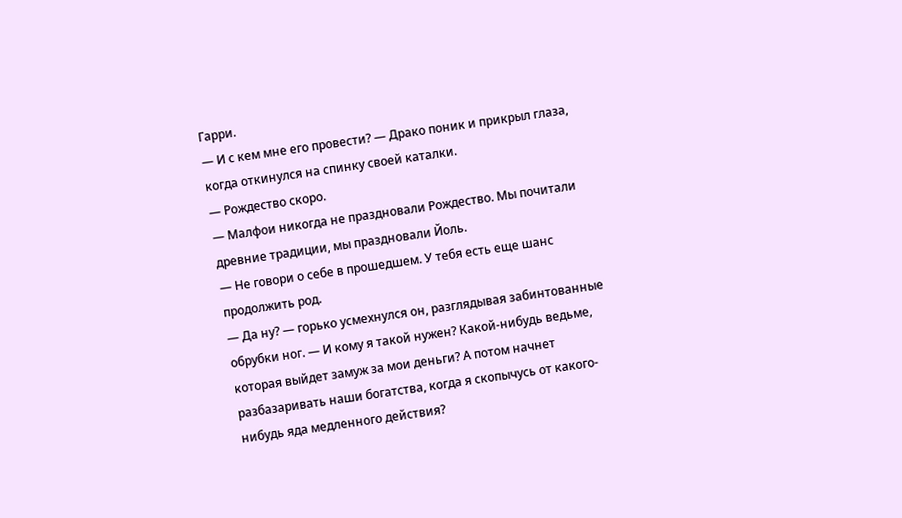Гарри.
— И с кем мне его провести? — Драко поник и прикрыл глаза, когда откинулся на спинку своей каталки.
— Рождество скоро.
— Малфои никогда не праздновали Рождество. Мы почитали древние традиции, мы праздновали Йоль.
— Не говори о себе в прошедшем. У тебя есть еще шанс продолжить род.
— Да ну? — горько усмехнулся он, разглядывая забинтованные обрубки ног. — И кому я такой нужен? Какой-нибудь ведьме, которая выйдет замуж за мои деньги? А потом начнет разбазаривать наши богатства, когда я скопычусь от какого-нибудь яда медленного действия?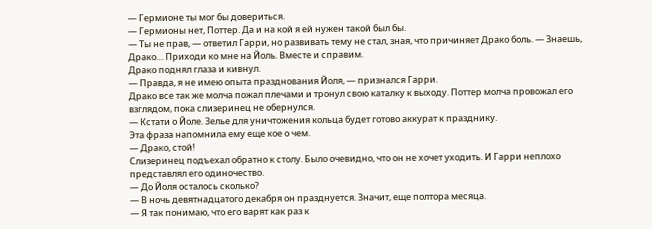— Гермионе ты мог бы довериться.
— Гермионы нет, Поттер. Да и на кой я ей нужен такой был бы.
— Ты не прав, — ответил Гарри, но развивать тему не стал, зная, что причиняет Драко боль. — Знаешь, Драко… Приходи ко мне на Йоль. Вместе и справим.
Драко поднял глаза и кивнул.
— Правда, я не имею опыта празднования Йоля, — признался Гарри.
Драко все так же молча пожал плечами и тронул свою каталку к выходу. Поттер молча провожал его взглядом, пока слизеринец не обернулся.
— Кстати о Йоле. Зелье для уничтожения кольца будет готово аккурат к празднику.
Эта фраза напомнила ему еще кое о чем.
— Драко, стой!
Слизеринец подъехал обратно к столу. Было очевидно, что он не хочет уходить. И Гарри неплохо представлял его одиночество.
— До Йоля осталось сколько?
— В ночь девятнадцатого декабря он празднуется. Значит, еще полтора месяца.
— Я так понимаю, что его варят как раз к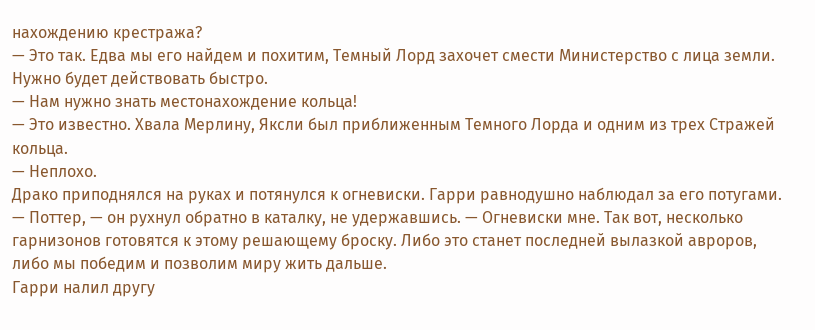нахождению крестража?
— Это так. Едва мы его найдем и похитим, Темный Лорд захочет смести Министерство с лица земли. Нужно будет действовать быстро.
— Нам нужно знать местонахождение кольца!
— Это известно. Хвала Мерлину, Яксли был приближенным Темного Лорда и одним из трех Стражей кольца.
— Неплохо.
Драко приподнялся на руках и потянулся к огневиски. Гарри равнодушно наблюдал за его потугами.
— Поттер, — он рухнул обратно в каталку, не удержавшись. — Огневиски мне. Так вот, несколько гарнизонов готовятся к этому решающему броску. Либо это станет последней вылазкой авроров, либо мы победим и позволим миру жить дальше.
Гарри налил другу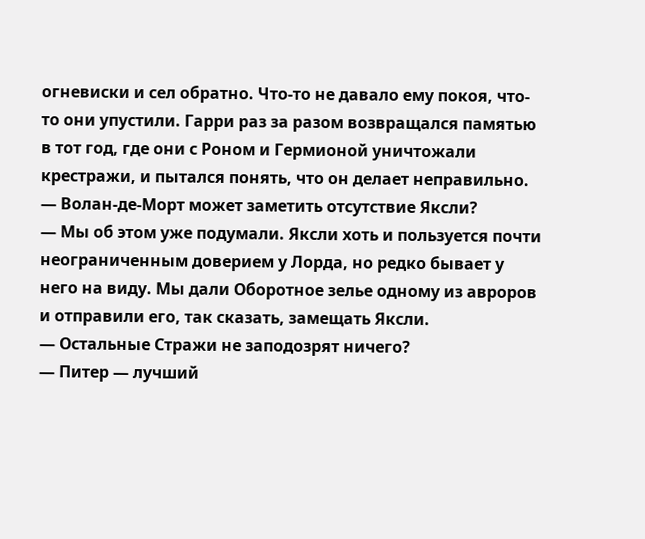огневиски и сел обратно. Что-то не давало ему покоя, что-то они упустили. Гарри раз за разом возвращался памятью в тот год, где они с Роном и Гермионой уничтожали крестражи, и пытался понять, что он делает неправильно.
— Волан-де-Морт может заметить отсутствие Яксли?
— Мы об этом уже подумали. Яксли хоть и пользуется почти неограниченным доверием у Лорда, но редко бывает у него на виду. Мы дали Оборотное зелье одному из авроров и отправили его, так сказать, замещать Яксли.
— Остальные Стражи не заподозрят ничего?
— Питер — лучший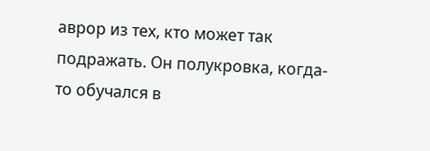аврор из тех, кто может так подражать. Он полукровка, когда-то обучался в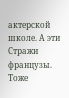актерской школе. А эти Стражи французы. Тоже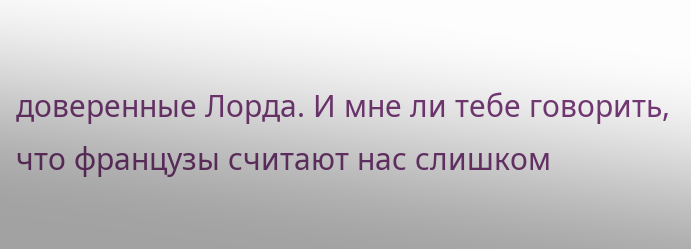доверенные Лорда. И мне ли тебе говорить, что французы считают нас слишком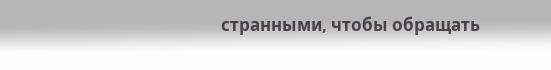странными, чтобы обращать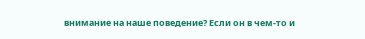внимание на наше поведение? Если он в чем-то и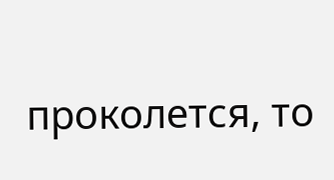проколется, то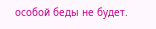особой беды не будет.